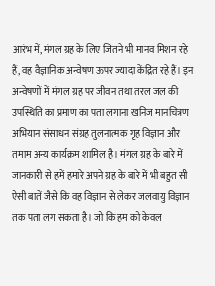आरंभ में, मंगल ग्रह के लिए जितने भी मानव मिशन रहे हैं, वह वैज्ञानिक अन्वेषण ऊपर ज्यादा केंद्रित रहे हैं। इन अन्वेषणों में मंगल ग्रह पर जीवन तथा तरल जल की उपस्थिति का प्रमाण का पता लगाना खनिज मानचित्रण अभियान संसाधन संग्रह तुलनात्मक गृह विज्ञान और तमाम अन्य कार्यक्रम शामिल है। मंगल ग्रह के बारे में जानकारी से हमें हमारे अपने ग्रह के बारे में भी बहुत सी ऐसी बातें जैसे कि वह विज्ञान से लेकर जलवायु विज्ञान तक पता लग सकता है। जो कि हम को केवल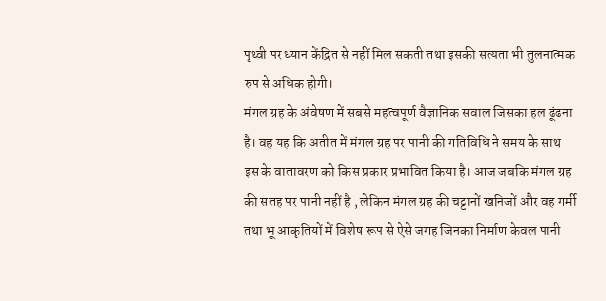पृथ्वी पर ध्यान केंद्रित से नहीं मिल सकती तथा इसकी सत्यता भी तुलनात्मक रुप से अधिक होगी।
मंगल ग्रह के अंवेषण में सबसे महत्वपूर्ण वैज्ञानिक सवाल जिसका हल ढूंढना है। वह यह कि अतीत में मंगल ग्रह पर पानी की गतिविधि ने समय के साथ इस के वातावरण को किस प्रकार प्रभावित किया है। आज जबकि मंगल ग्रह की सतह पर पानी नहीं है , लेकिन मंगल ग्रह की चट्टानों खनिजों और वह गर्मी तथा भू आकृतियों में विशेष रूप से ऐसे जगह जिनका निर्माण केवल पानी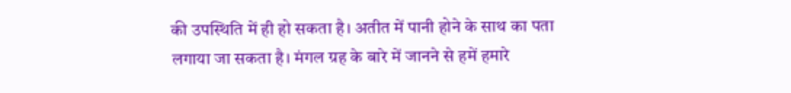की उपस्थिति में ही हो सकता है। अतीत में पानी होने के साथ का पता लगाया जा सकता है। मंगल ग्रह के बारे में जानने से हमें हमारे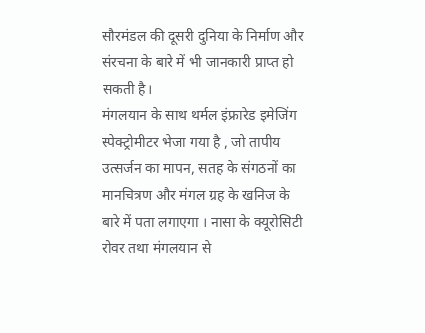सौरमंडल की दूसरी दुनिया के निर्माण और संरचना के बारे में भी जानकारी प्राप्त हो सकती है।
मंगलयान के साथ थर्मल इंफ्रारेड इमेजिंग स्पेक्ट्रोमीटर भेजा गया है , जो तापीय उत्सर्जन का मापन, सतह के संगठनों का मानचित्रण और मंगल ग्रह के खनिज के बारे में पता लगाएगा । नासा के क्यूरोसिटी रोवर तथा मंगलयान से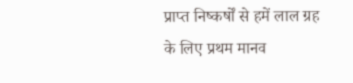प्राप्त निष्कर्षों से हमें लाल ग्रह के लिए प्रथम मानव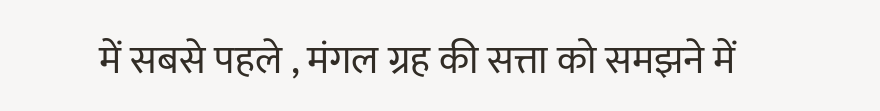में सबसे पहले , मंगल ग्रह की सत्ता को समझने में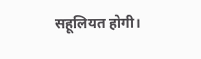सहूलियत होगी।